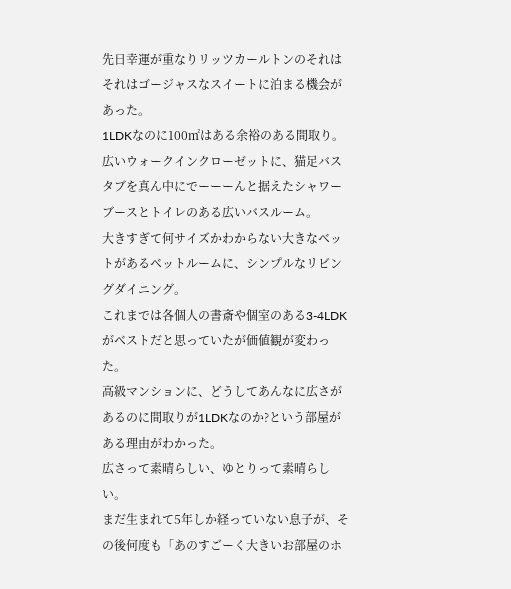先日幸運が重なりリッツカールトンのそれはそれはゴージャスなスイートに泊まる機会があった。
1LDKなのに100㎡はある余裕のある間取り。
広いウォークインクローゼットに、猫足バスタブを真ん中にでーーーんと据えたシャワーブースとトイレのある広いバスルーム。
大きすぎて何サイズかわからない大きなベットがあるベットルームに、シンプルなリビングダイニング。
これまでは各個人の書斎や個室のある3-4LDKがベストだと思っていたが価値観が変わった。
高級マンションに、どうしてあんなに広さがあるのに間取りが1LDKなのか?という部屋がある理由がわかった。
広さって素晴らしい、ゆとりって素晴らしい。
まだ生まれて5年しか経っていない息子が、その後何度も「あのすごーく大きいお部屋のホ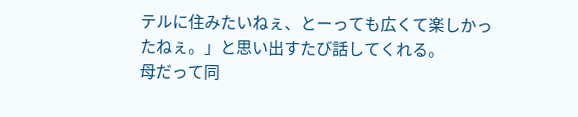テルに住みたいねぇ、とーっても広くて楽しかったねぇ。」と思い出すたび話してくれる。
母だって同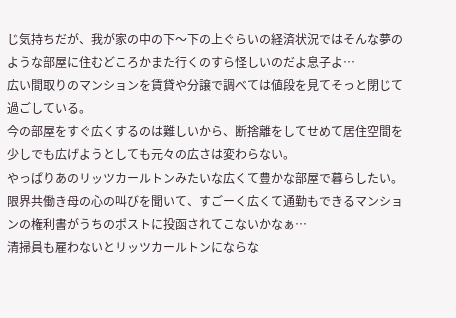じ気持ちだが、我が家の中の下〜下の上ぐらいの経済状況ではそんな夢のような部屋に住むどころかまた行くのすら怪しいのだよ息子よ…
広い間取りのマンションを賃貸や分譲で調べては値段を見てそっと閉じて過ごしている。
今の部屋をすぐ広くするのは難しいから、断捨離をしてせめて居住空間を少しでも広げようとしても元々の広さは変わらない。
やっぱりあのリッツカールトンみたいな広くて豊かな部屋で暮らしたい。
限界共働き母の心の叫びを聞いて、すごーく広くて通勤もできるマンションの権利書がうちのポストに投函されてこないかなぁ…
清掃員も雇わないとリッツカールトンにならな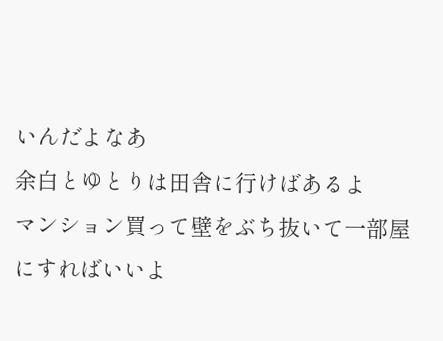いんだよなあ
余白とゆとりは田舎に行けばあるよ
マンション買って壁をぶち抜いて一部屋にすればいいよ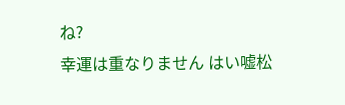ね?
幸運は重なりません はい嘘松